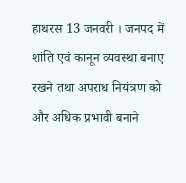हाथरस 13 जनवरी । जनपद में शांति एवं कानून व्यवस्था बनाए रखने तथा अपराध नियंत्रण को और अधिक प्रभावी बनाने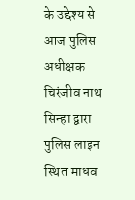के उद्देश्य से आज पुलिस अधीक्षक चिरंजीव नाथ सिन्हा द्वारा पुलिस लाइन स्थित माधव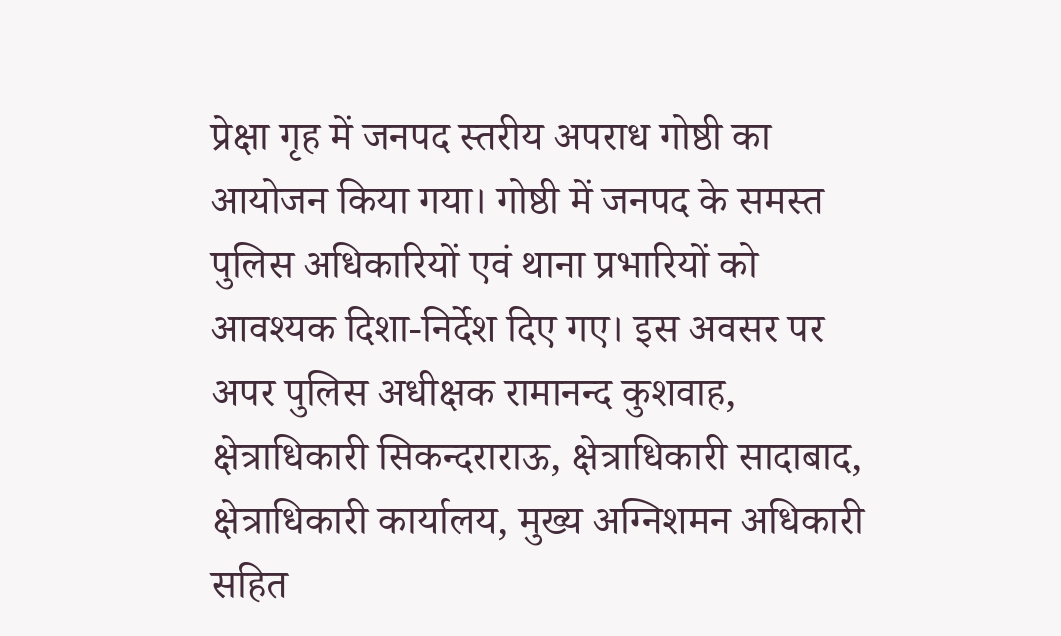प्रेक्षा गृह में जनपद स्तरीय अपराध गोष्ठी का आयोजन किया गया। गोष्ठी में जनपद के समस्त पुलिस अधिकारियों एवं थाना प्रभारियों को आवश्यक दिशा-निर्देश दिए गए। इस अवसर पर अपर पुलिस अधीक्षक रामानन्द कुशवाह, क्षेत्राधिकारी सिकन्दराराऊ, क्षेत्राधिकारी सादाबाद, क्षेत्राधिकारी कार्यालय, मुख्य अग्निशमन अधिकारी सहित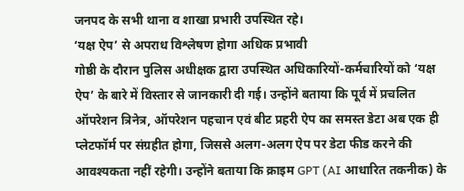जनपद के सभी थाना व शाखा प्रभारी उपस्थित रहे।
‘यक्ष ऐप’ से अपराध विश्लेषण होगा अधिक प्रभावी
गोष्ठी के दौरान पुलिस अधीक्षक द्वारा उपस्थित अधिकारियों-कर्मचारियों को ‘यक्ष ऐप’ के बारे में विस्तार से जानकारी दी गई। उन्होंने बताया कि पूर्व में प्रचलित ऑपरेशन त्रिनेत्र, ऑपरेशन पहचान एवं बीट प्रहरी ऐप का समस्त डेटा अब एक ही प्लेटफॉर्म पर संग्रहीत होगा, जिससे अलग-अलग ऐप पर डेटा फीड करने की आवश्यकता नहीं रहेगी। उन्होंने बताया कि क्राइम GPT (AI आधारित तकनीक) के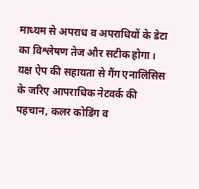माध्यम से अपराध व अपराधियों के डेटा का विश्लेषण तेज और सटीक होगा। यक्ष ऐप की सहायता से गैंग एनालिसिस के जरिए आपराधिक नेटवर्क की पहचान, कलर कोडिंग व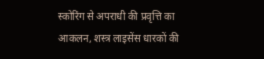स्कोरिंग से अपराधी की प्रवृत्ति का आकलन, शस्त्र लाइसेंस धारकों की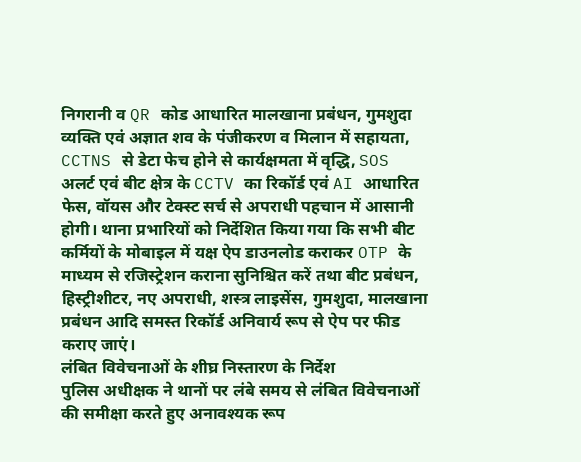निगरानी व QR कोड आधारित मालखाना प्रबंधन, गुमशुदा व्यक्ति एवं अज्ञात शव के पंजीकरण व मिलान में सहायता, CCTNS से डेटा फेच होने से कार्यक्षमता में वृद्धि, SOS अलर्ट एवं बीट क्षेत्र के CCTV का रिकॉर्ड एवं AI आधारित फेस, वॉयस और टेक्स्ट सर्च से अपराधी पहचान में आसानी होगी। थाना प्रभारियों को निर्देशित किया गया कि सभी बीट कर्मियों के मोबाइल में यक्ष ऐप डाउनलोड कराकर OTP के माध्यम से रजिस्ट्रेशन कराना सुनिश्चित करें तथा बीट प्रबंधन, हिस्ट्रीशीटर, नए अपराधी, शस्त्र लाइसेंस, गुमशुदा, मालखाना प्रबंधन आदि समस्त रिकॉर्ड अनिवार्य रूप से ऐप पर फीड कराए जाएं।
लंबित विवेचनाओं के शीघ्र निस्तारण के निर्देश
पुलिस अधीक्षक ने थानों पर लंबे समय से लंबित विवेचनाओं की समीक्षा करते हुए अनावश्यक रूप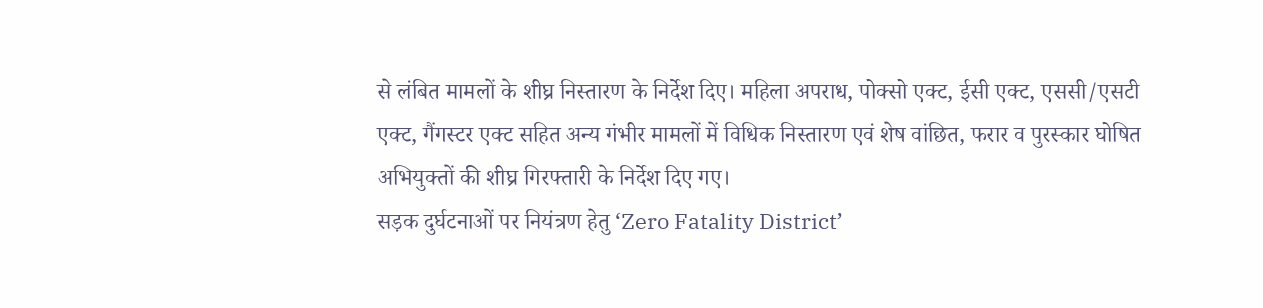से लंबित मामलों के शीघ्र निस्तारण के निर्देश दिए। महिला अपराध, पोक्सो एक्ट, ईसी एक्ट, एससी/एसटी एक्ट, गैंगस्टर एक्ट सहित अन्य गंभीर मामलों में विधिक निस्तारण एवं शेष वांछित, फरार व पुरस्कार घोषित अभियुक्तों की शीघ्र गिरफ्तारी के निर्देश दिए गए।
सड़क दुर्घटनाओं पर नियंत्रण हेतु ‘Zero Fatality District’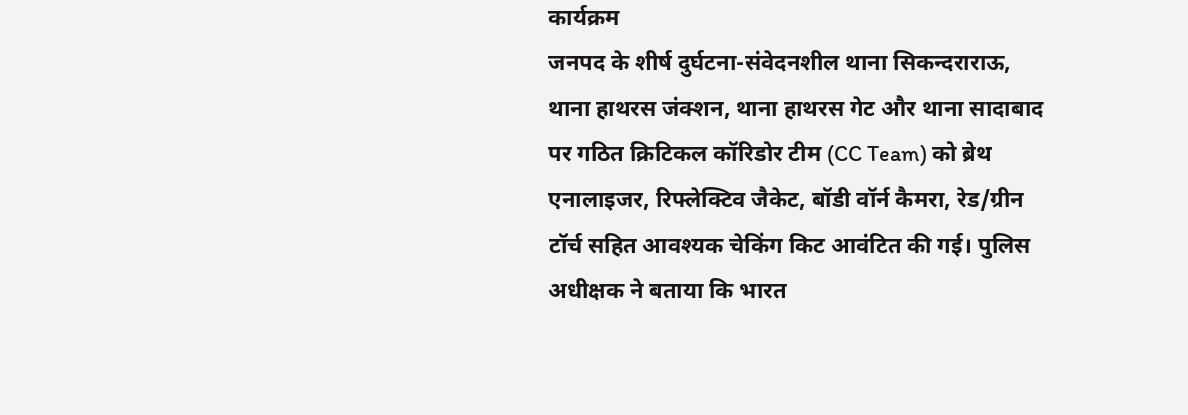कार्यक्रम
जनपद के शीर्ष दुर्घटना-संवेदनशील थाना सिकन्दराराऊ, थाना हाथरस जंक्शन, थाना हाथरस गेट और थाना सादाबाद पर गठित क्रिटिकल कॉरिडोर टीम (CC Team) को ब्रेथ एनालाइजर, रिफ्लेक्टिव जैकेट, बॉडी वॉर्न कैमरा, रेड/ग्रीन टॉर्च सहित आवश्यक चेकिंग किट आवंटित की गई। पुलिस अधीक्षक ने बताया कि भारत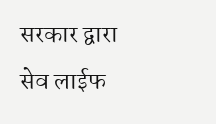सरकार द्वारा सेव लाईफ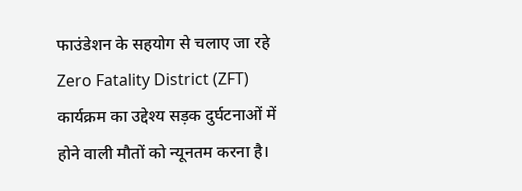फाउंडेशन के सहयोग से चलाए जा रहे Zero Fatality District (ZFT) कार्यक्रम का उद्देश्य सड़क दुर्घटनाओं में होने वाली मौतों को न्यूनतम करना है।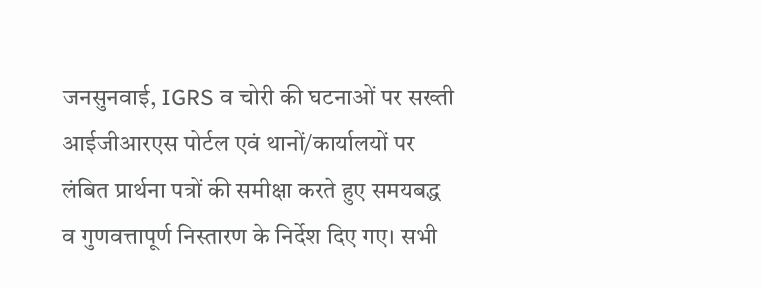जनसुनवाई, IGRS व चोरी की घटनाओं पर सख्ती
आईजीआरएस पोर्टल एवं थानों/कार्यालयों पर लंबित प्रार्थना पत्रों की समीक्षा करते हुए समयबद्ध व गुणवत्तापूर्ण निस्तारण के निर्देश दिए गए। सभी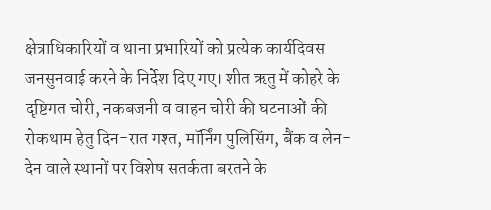क्षेत्राधिकारियों व थाना प्रभारियों को प्रत्येक कार्यदिवस जनसुनवाई करने के निर्देश दिए गए। शीत ऋतु में कोहरे के दृष्टिगत चोरी, नकबजनी व वाहन चोरी की घटनाओं की रोकथाम हेतु दिन-रात गश्त, मॉर्निंग पुलिसिंग, बैंक व लेन-देन वाले स्थानों पर विशेष सतर्कता बरतने के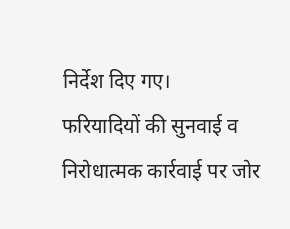निर्देश दिए गए।
फरियादियों की सुनवाई व निरोधात्मक कार्रवाई पर जोर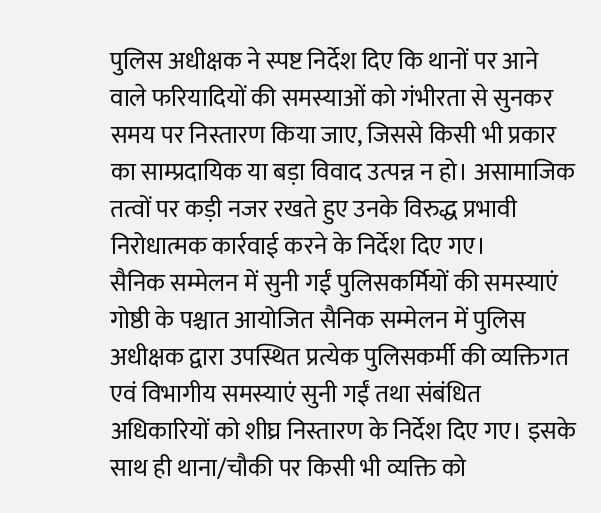पुलिस अधीक्षक ने स्पष्ट निर्देश दिए कि थानों पर आने वाले फरियादियों की समस्याओं को गंभीरता से सुनकर समय पर निस्तारण किया जाए, जिससे किसी भी प्रकार का साम्प्रदायिक या बड़ा विवाद उत्पन्न न हो। असामाजिक तत्वों पर कड़ी नजर रखते हुए उनके विरुद्ध प्रभावी निरोधात्मक कार्रवाई करने के निर्देश दिए गए।
सैनिक सम्मेलन में सुनी गईं पुलिसकर्मियों की समस्याएं
गोष्ठी के पश्चात आयोजित सैनिक सम्मेलन में पुलिस अधीक्षक द्वारा उपस्थित प्रत्येक पुलिसकर्मी की व्यक्तिगत एवं विभागीय समस्याएं सुनी गईं तथा संबंधित अधिकारियों को शीघ्र निस्तारण के निर्देश दिए गए। इसके साथ ही थाना/चौकी पर किसी भी व्यक्ति को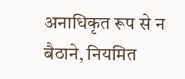अनाधिकृत रूप से न बैठाने, नियमित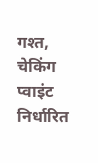गश्त, चेकिंग प्वाइंट निर्धारित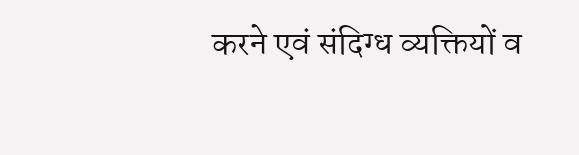करने एवं संदिग्ध व्यक्तियों व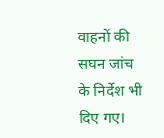वाहनों की सघन जांच के निर्देश भी दिए गए।